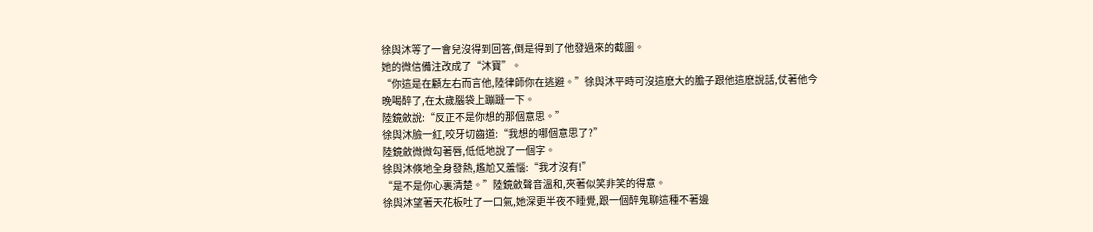徐與沐等了一會兒沒得到回答,倒是得到了他發過來的截圖。
她的微信備注改成了“沐寶”。
“你這是在顧左右而言他,陸律師你在逃避。”徐與沐平時可沒這麽大的膽子跟他這麽說話,仗著他今晚喝醉了,在太歲腦袋上蹦躂一下。
陸鏡斂說:“反正不是你想的那個意思。”
徐與沐臉一紅,咬牙切齒道:“我想的哪個意思了?”
陸鏡斂微微勾著唇,低低地說了一個字。
徐與沐倏地全身發熱,尷尬又羞惱:“我才沒有!”
“是不是你心裏清楚。”陸鏡斂聲音溫和,夾著似笑非笑的得意。
徐與沐望著天花板吐了一口氣,她深更半夜不睡覺,跟一個醉鬼聊這種不著邊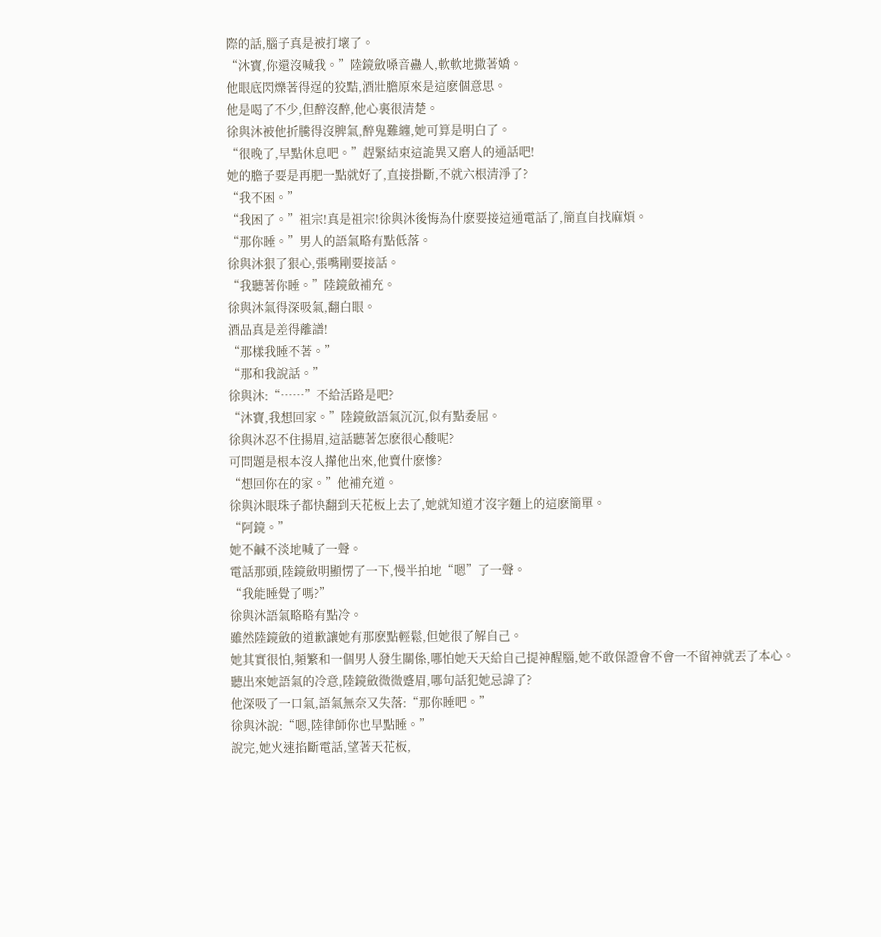際的話,腦子真是被打壞了。
“沐寶,你還沒喊我。”陸鏡斂嗓音蠱人,軟軟地撒著嬌。
他眼底閃爍著得逞的狡黠,酒壯膽原來是這麽個意思。
他是喝了不少,但醉沒醉,他心裏很清楚。
徐與沐被他折騰得沒脾氣,醉鬼難纏,她可算是明白了。
“很晚了,早點休息吧。”趕緊結束這詭異又磨人的通話吧!
她的膽子要是再肥一點就好了,直接掛斷,不就六根清淨了?
“我不困。”
“我困了。”祖宗!真是祖宗!徐與沐後悔為什麽要接這通電話了,簡直自找麻煩。
“那你睡。”男人的語氣略有點低落。
徐與沐狠了狠心,張嘴剛要接話。
“我聽著你睡。”陸鏡斂補充。
徐與沐氣得深吸氣,翻白眼。
酒品真是差得離譜!
“那樣我睡不著。”
“那和我說話。”
徐與沐:“……”不給活路是吧?
“沐寶,我想回家。”陸鏡斂語氣沉沉,似有點委屈。
徐與沐忍不住揚眉,這話聽著怎麽很心酸呢?
可問題是根本沒人攆他出來,他賣什麽慘?
“想回你在的家。”他補充道。
徐與沐眼珠子都快翻到天花板上去了,她就知道才沒字麵上的這麽簡單。
“阿鏡。”
她不鹹不淡地喊了一聲。
電話那頭,陸鏡斂明顯愣了一下,慢半拍地“嗯”了一聲。
“我能睡覺了嗎?”
徐與沐語氣略略有點冷。
雖然陸鏡斂的道歉讓她有那麽點輕鬆,但她很了解自己。
她其實很怕,頻繁和一個男人發生關係,哪怕她天天給自己提神醒腦,她不敢保證會不會一不留神就丟了本心。
聽出來她語氣的冷意,陸鏡斂微微蹙眉,哪句話犯她忌諱了?
他深吸了一口氣,語氣無奈又失落:“那你睡吧。”
徐與沐說:“嗯,陸律師你也早點睡。”
說完,她火速掐斷電話,望著天花板,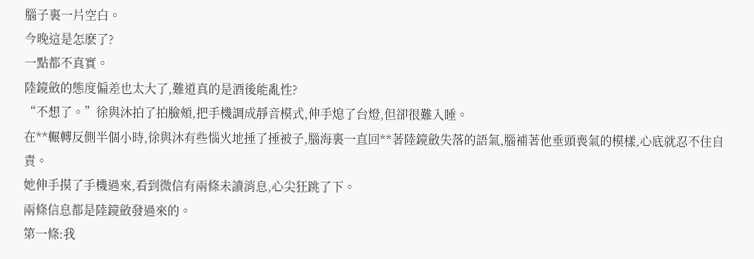腦子裏一片空白。
今晚這是怎麽了?
一點都不真實。
陸鏡斂的態度偏差也太大了,難道真的是酒後能亂性?
“不想了。”徐與沐拍了拍臉頰,把手機調成靜音模式,伸手熄了台燈,但卻很難入睡。
在**輾轉反側半個小時,徐與沐有些惱火地捶了捶被子,腦海裏一直回**著陸鏡斂失落的語氣,腦補著他垂頭喪氣的模樣,心底就忍不住自責。
她伸手摸了手機過來,看到微信有兩條未讀消息,心尖狂跳了下。
兩條信息都是陸鏡斂發過來的。
第一條:我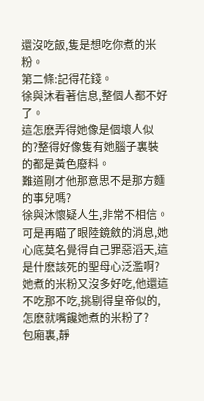還沒吃飯,隻是想吃你煮的米粉。
第二條:記得花錢。
徐與沐看著信息,整個人都不好了。
這怎麽弄得她像是個壞人似的?整得好像隻有她腦子裏裝的都是黃色廢料。
難道剛才他那意思不是那方麵的事兒嗎?
徐與沐懷疑人生,非常不相信。
可是再瞄了眼陸鏡斂的消息,她心底莫名覺得自己罪惡滔天,這是什麽該死的聖母心泛濫啊?
她煮的米粉又沒多好吃,他還這不吃那不吃,挑剔得皇帝似的,怎麽就嘴饞她煮的米粉了?
包廂裏,靜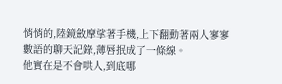悄悄的,陸鏡斂摩挲著手機,上下翻動著兩人寥寥數語的聊天記錄,薄唇抿成了一條線。
他實在是不會哄人,到底哪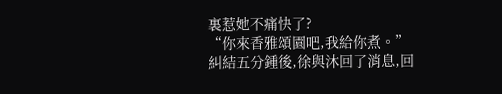裏惹她不痛快了?
“你來香雅頌園吧,我給你煮。”
糾結五分鍾後,徐與沐回了消息,回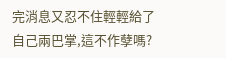完消息又忍不住輕輕給了自己兩巴掌,這不作孽嗎?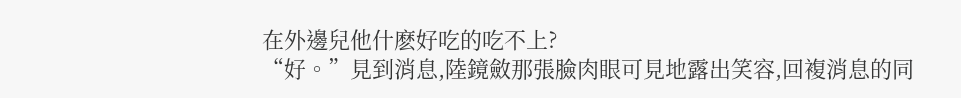在外邊兒他什麽好吃的吃不上?
“好。”見到消息,陸鏡斂那張臉肉眼可見地露出笑容,回複消息的同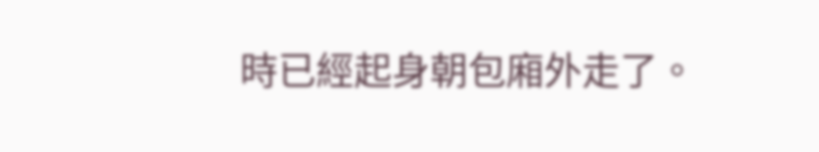時已經起身朝包廂外走了。